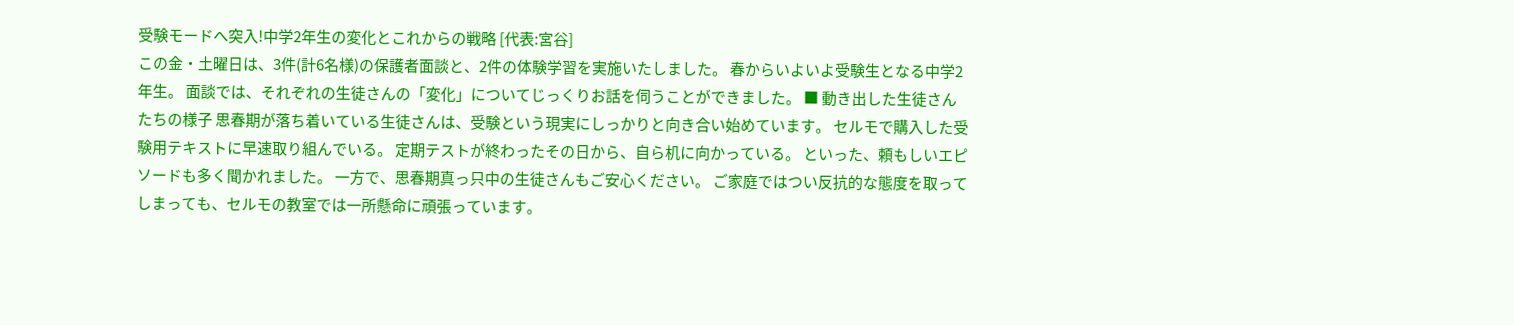受験モードへ突入!中学2年生の変化とこれからの戦略 [代表:宮谷]
この金・土曜日は、3件(計6名様)の保護者面談と、2件の体験学習を実施いたしました。 春からいよいよ受験生となる中学2年生。 面談では、それぞれの生徒さんの「変化」についてじっくりお話を伺うことができました。 ■ 動き出した生徒さんたちの様子 思春期が落ち着いている生徒さんは、受験という現実にしっかりと向き合い始めています。 セルモで購入した受験用テキストに早速取り組んでいる。 定期テストが終わったその日から、自ら机に向かっている。 といった、頼もしいエピソードも多く聞かれました。 一方で、思春期真っ只中の生徒さんもご安心ください。 ご家庭ではつい反抗的な態度を取ってしまっても、セルモの教室では一所懸命に頑張っています。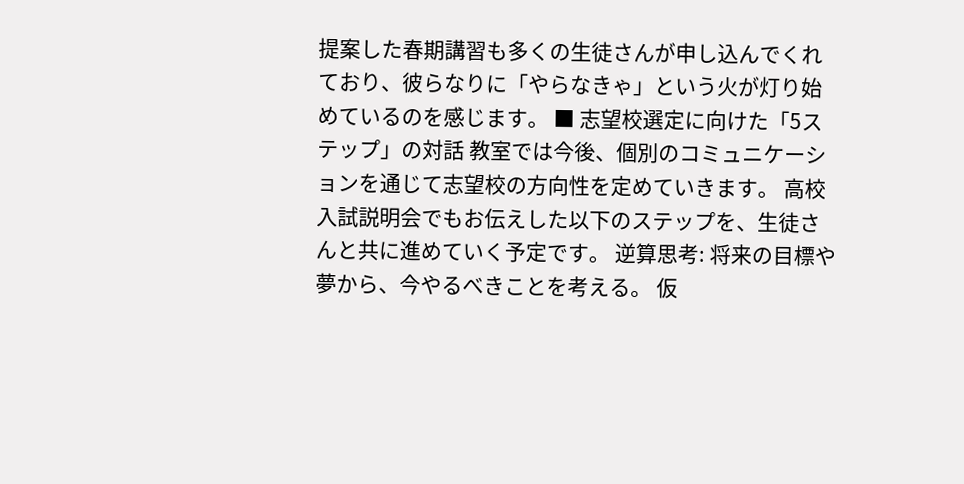提案した春期講習も多くの生徒さんが申し込んでくれており、彼らなりに「やらなきゃ」という火が灯り始めているのを感じます。 ■ 志望校選定に向けた「5ステップ」の対話 教室では今後、個別のコミュニケーションを通じて志望校の方向性を定めていきます。 高校入試説明会でもお伝えした以下のステップを、生徒さんと共に進めていく予定です。 逆算思考: 将来の目標や夢から、今やるべきことを考える。 仮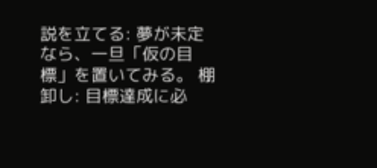説を立てる: 夢が未定なら、一旦「仮の目標」を置いてみる。 棚卸し: 目標達成に必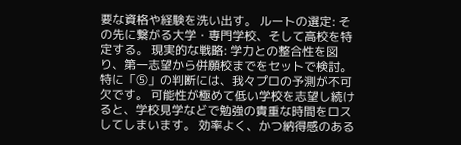要な資格や経験を洗い出す。 ルートの選定: その先に繋がる大学・専門学校、そして高校を特定する。 現実的な戦略: 学力との整合性を図り、第一志望から併願校までをセットで検討。 特に「⑤」の判断には、我々プロの予測が不可欠です。 可能性が極めて低い学校を志望し続けると、学校見学などで勉強の貴重な時間をロスしてしまいます。 効率よく、かつ納得感のある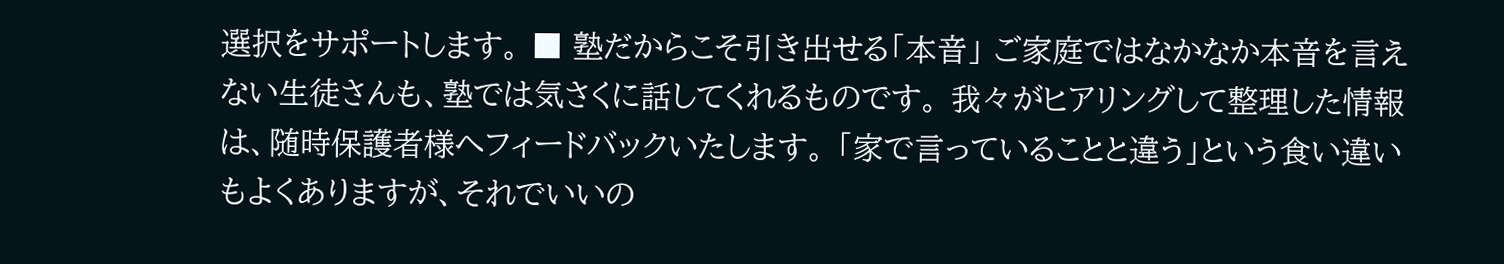選択をサポートします。 ■ 塾だからこそ引き出せる「本音」 ご家庭ではなかなか本音を言えない生徒さんも、塾では気さくに話してくれるものです。 我々がヒアリングして整理した情報は、随時保護者様へフィードバックいたします。 「家で言っていることと違う」という食い違いもよくありますが、それでいいの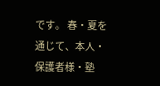です。 春・夏を通じて、本人・保護者様・塾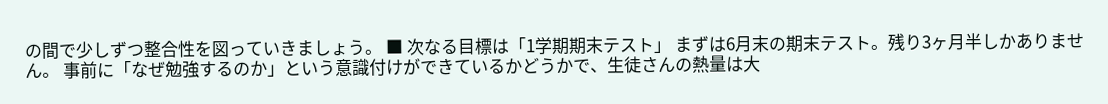の間で少しずつ整合性を図っていきましょう。 ■ 次なる目標は「1学期期末テスト」 まずは6月末の期末テスト。残り3ヶ月半しかありません。 事前に「なぜ勉強するのか」という意識付けができているかどうかで、生徒さんの熱量は大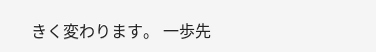きく変わります。 一歩先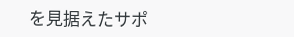を見据えたサポ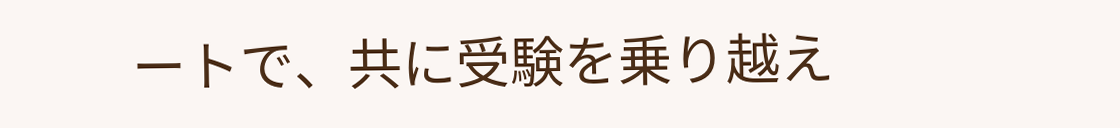ートで、共に受験を乗り越え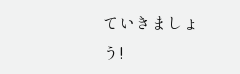ていきましょう!